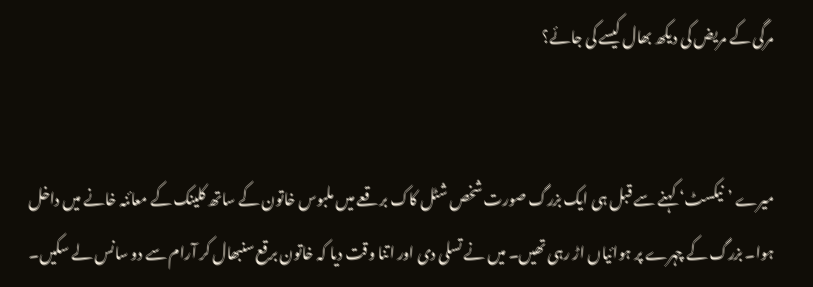مرگی کے مریض کی دیکھ بھال کیسے کی جائے؟


میرے ’نیکسٹ‘ کہنے سے قبل ہی ایک بزرگ صورت شخص شٹل کاک برقعے میں ملبوس خاتون کے ساتھ کلینک کے معائنہ خانے میں داخل ہوا۔ بزرگ کے چہرے پر ہوائیاں اڑ رہی تھیں۔ میں نے تسلی دی اور اتنا وقت دیا کہ خاتون برقع سنبھال کر آرام سے دو سانس لے سکیں۔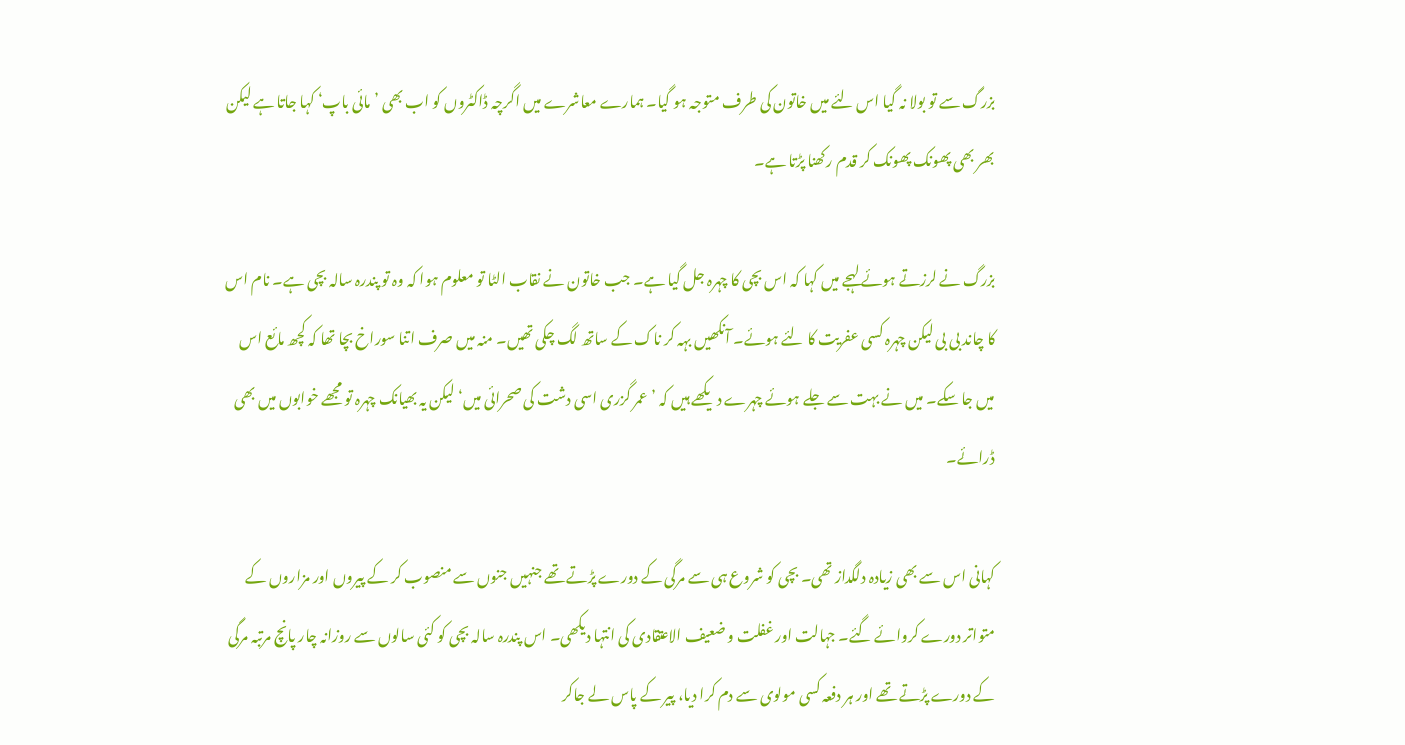بزرگ سے تو بولا نہ گیا اس لئے میں خاتون کی طرف متوجہ ہو گیا۔ ہمارے معاشرے میں اگرچہ ڈاکٹروں کو اب بھی ’مائی باپ‘ کہا جاتا ہے لیکن بھر بھی پھونک پھونک کر قدم رکھنا پڑتا ہے۔

بزرگ نے لرزتے ہوئے لہجے میں کہا کہ اس بچی کا چہرہ جل گیا ہے۔ جب خاتون نے نقاب الٹا تو معلوم ہوا کہ وہ تو پندرہ سالہ بچی ہے۔ نام اس کا چاند بی بی لیکن چہرہ کسی عفریت کا لئے ہوئے۔ آنکھیں بہہ کر ناک کے ساتھ لگ چکی تھیں۔ منہ میں صرف اتنا سوراخ بچا تھا کہ کچھ مائع اس میں جا سکے۔ میں نے بہت سے جلے ہوئے چہرے دیکھے ہیں کہ ’عمر گزری اسی دشت کی صحرائی میں‘ لیکن یہ بھیانک چہرہ تو مجھے خوابوں میں بھی ڈرائے۔

کہانی اس سے بھی زیادہ دلگداز تھی۔ بچی کو شروع ہی سے مرگی کے دورے پڑتے تھے جنہیں جنوں سے منصوب کر کے پیروں اور مزاروں کے متواتر دورے کروائے گئے۔ جہالت اور غفلت و ضعیف الاعتقادی کی انتہا دیکھی۔ اس پندرہ سالہ بچی کو کئی سالوں سے روزانہ چار پانچ مرتبہ مرگی کے دورے پڑتے تھے اور ہر دفعہ کسی مولوی سے دم کرا دیا، پیر کے پاس لے جاکر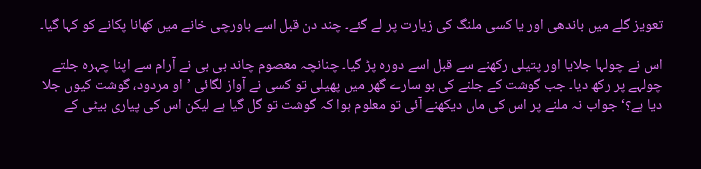تعویز گلے میں باندھی اور یا کسی ملنگ کی زیارت پر لے گئے۔ چند دن قبل اسے باورچی خانے میں کھانا پکانے کو کہا گیا۔

اس نے چولہا جلایا اور پتیلی رکھنے سے قبل اسے دورہ پڑ گیا۔ چنانچہ معصوم چاند بی بی نے آرام سے اپنا چہرہ جلتے چولہے پر رکھ دیا۔ جب گوشت کے جلنے کی بو سارے گھر میں پھیلی تو کسی نے آواز لگائی ’او مردود، گوشت کیوں جلا دیا ہے؟‘ جواب نہ ملنے پر اس کی ماں دیکھنے آئی تو معلوم ہوا کہ گوشت تو گل گیا ہے لیکن اس کی پیاری بیٹی کے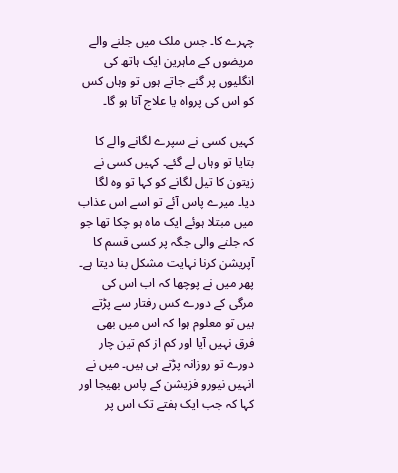چہرے کا۔ جس ملک میں جلنے والے مریضوں کے ماہرین ایک ہاتھ کی انگلیوں پر گنے جاتے ہوں تو وہاں کس کو اس کی پرواہ یا علاج آتا ہو گا۔

کہیں کسی نے سپرے لگانے والے کا بتایا تو وہاں لے گئے۔ کہیں کسی نے زیتون کا تیل لگانے کو کہا تو وہ لگا دیا۔ میرے پاس آئے تو اسے اس عذاب میں مبتلا ہوئے ایک ماہ ہو چکا تھا جو کہ جلنے والی جگہ پر کسی قسم کا آپریشن کرنا نہایت مشکل بنا دیتا ہے۔ پھر میں نے پوچھا کہ اب اس کی مرگی کے دورے کس رفتار سے پڑتے ہیں تو معلوم ہوا کہ اس میں بھی فرق نہیں آیا اور کم از کم تین چار دورے تو روزانہ پڑتے ہی ہیں۔ میں نے انہیں نیورو فزیشن کے پاس بھیجا اور کہا کہ جب ایک ہفتے تک اس پر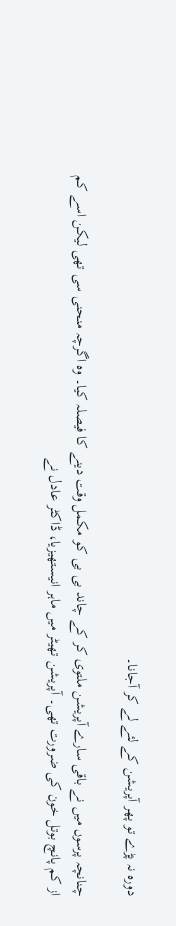دورہ نہ پڑے تو پھر آپریشن کے لئے لے کر آجانا۔

چنانچہ پرسوں میں نے باقی سارے آپریشن ملتوی کر کے چاند بی بی کو مکمل وقت دینے کا فیصلہ کیا۔ وہ اگرچہ منحنی سی تھی لیکن اسے کم از کم پانچ بوتل خون کی ضرورت تھی۔ آپریشن تھیٹر میں ماہر انیستھیزیا، ڈاکٹر عادل نے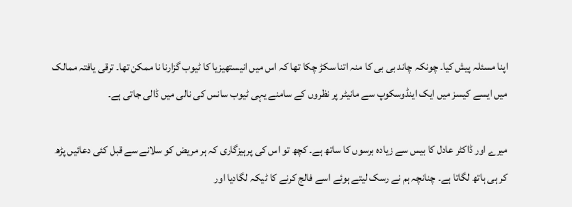اپنا مسئلہ پیش کیا۔ چونکہ چاند بی بی کا منہ اتنا سکڑ چکا تھا کہ اس میں انیستھیزیا کا ٹیوب گزارنا نا ممکن تھا۔ ترقی یافتہ ممالک میں ایسے کیسز میں ایک اینڈوسکوپ سے مانیٹر پر نظروں کے سامنے یہی ٹیوب سانس کی نالی میں ڈالی جاتی ہے۔

میرے اور ڈاکٹر عادل کا بیس سے زیادہ برسوں کا ساتھ ہے۔ کچھ تو اس کی پرہیزگاری کہ ہر مریض کو سلانے سے قبل کئی دعائیں پڑھ کر ہی ہاتھ لگاتا ہے۔ چنانچہ ہم نے رسک لیتے ہوئے اسے فالج کرنے کا ٹیکہ لگادیا اور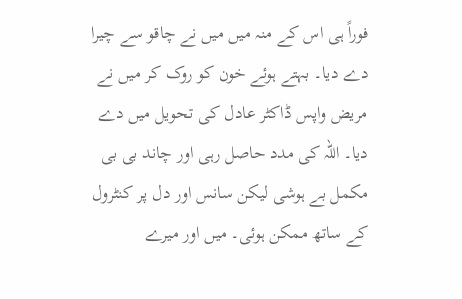فوراً ہی اس کے منہ میں میں نے چاقو سے چیرا دے دیا۔ بہتے ہوئے خون کو روک کر میں نے مریض واپس ڈاکٹر عادل کی تحویل میں دے دیا۔ اللہ کی مدد حاصل رہی اور چاند بی بی مکمل بے ہوشی لیکن سانس اور دل پر کنٹرول کے ساتھ ممکن ہوئی۔ میں اور میرے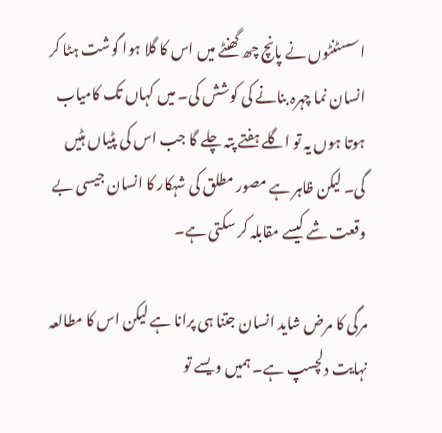اسسٹنٹوں نے پانچ چھ گھنٹے میں اس کا گلا ہوا گوشت ہٹا کر انسان نما چہرہ بنانے کی کوشش کی۔ میں کہاں تک کامیاب ہوتا ہوں یہ تو اگلے ہفتے پتہ چلے گا جب اس کی پٹیاں ہٹیں گی۔ لیکن ظاہر ہے مصور مطلق کی شہکار کا انسان جیسی بے وقعت شے کیسے مقابلہ کر سکتی ہے۔

مرگی کا مرض شاید انسان جتنا ہی پرانا ہے لیکن اس کا مطالعہ نہایت دلچسپ ہے۔ ہمیں ویسے تو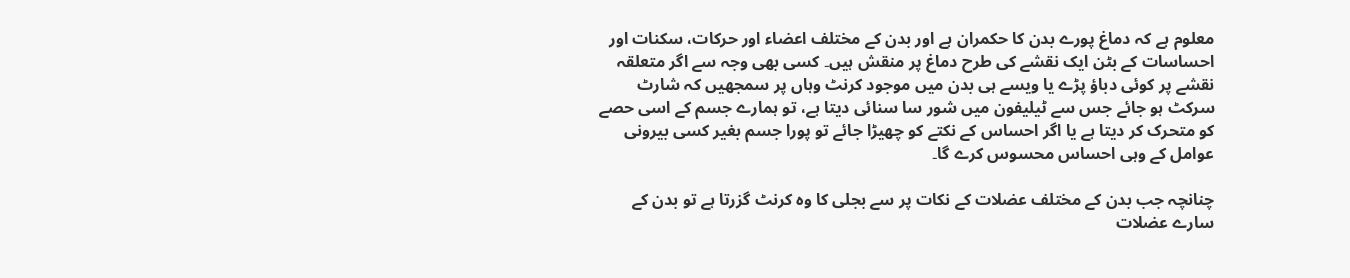معلوم ہے کہ دماغ پورے بدن کا حکمران ہے اور بدن کے مختلف اعضاء اور حرکات، سکنات اور احساسات کے بٹن ایک نقشے کی طرح دماغ پر منقش ہیں۔ کسی بھی وجہ سے اگر متعلقہ نقشے پر کوئی دباؤ پڑے یا ویسے ہی بدن میں موجود کرنٹ وہاں پر سمجھیں کہ شارٹ سرکٹ ہو جائے جس سے ٹیلیفون میں شور سا سنائی دیتا ہے، تو ہمارے جسم کے اسی حصے کو متحرک کر دیتا ہے یا اگر احساس کے نکتے کو چھیڑا جائے تو پورا جسم بغیر کسی بیرونی عوامل کے وہی احساس محسوس کرے گا۔

چنانچہ جب بدن کے مختلف عضلات کے نکات پر سے بجلی کا وہ کرنٹ گزرتا ہے تو بدن کے سارے عضلات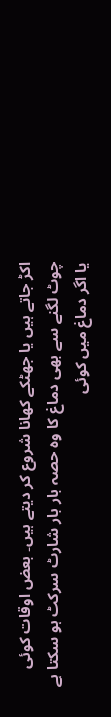اکڑ جاتے ہیں یا جھٹکے کھانا شروع کر دیتے ہیں۔ بعض اوقات کوئی چوٹ لگنے سے بھی دماغ کا وہ حصہ بار بار شارٹ سرکٹ ہو سکتا ہے یا اگر دماغ میں کوئی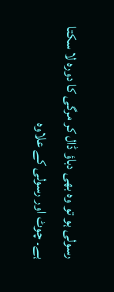رسولی ہو تو وہ بھی دباؤ ڈال کر مرگی کا دورہ لا سکتا ہے۔ چوٹ اور رسولی کے علاوہ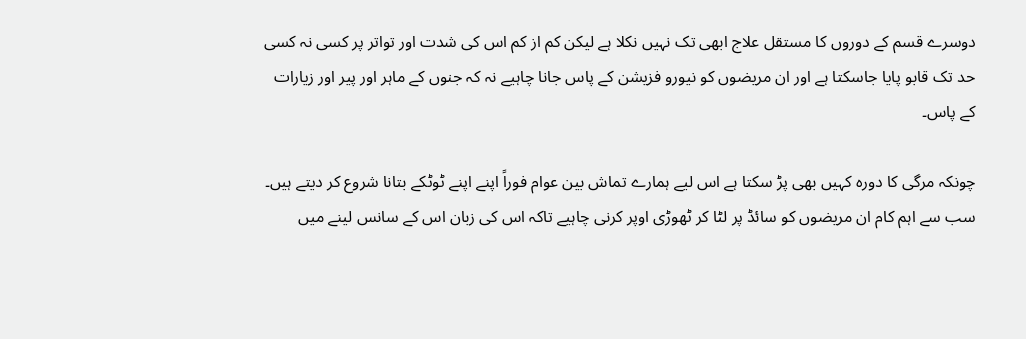دوسرے قسم کے دوروں کا مستقل علاج ابھی تک نہیں نکلا ہے لیکن کم از کم اس کی شدت اور تواتر پر کسی نہ کسی حد تک قابو پایا جاسکتا ہے اور ان مریضوں کو نیورو فزیشن کے پاس جانا چاہیے نہ کہ جنوں کے ماہر اور پیر اور زیارات کے پاس۔

چونکہ مرگی کا دورہ کہیں بھی پڑ سکتا ہے اس لیے ہمارے تماش بین عوام فوراً اپنے اپنے ٹوٹکے بتانا شروع کر دیتے ہیں۔ سب سے اہم کام ان مریضوں کو سائڈ پر لٹا کر ٹھوڑی اوپر کرنی چاہیے تاکہ اس کی زبان اس کے سانس لینے میں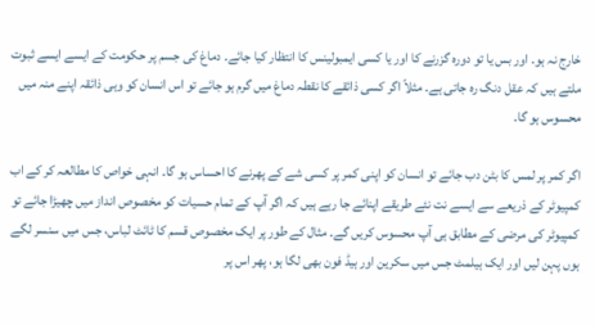خارج نہ ہو۔ اور بس یا تو دورہ گزرنے کا اور یا کسی ایمبولینس کا انتظار کیا جائے۔ دماغ کی جسم پر حکومت کے ایسے ایسے ثبوت ملتے ہیں کہ عقل دنگ رہ جاتی ہے۔ مثلاً اگر کسی ذائقے کا نقطہ دماغ میں گرم ہو جائے تو اس انسان کو وہی ذائقہ اپنے منہ میں محسوس ہو گا۔

اگر کمر پر لمس کا بٹن دب جائے تو انسان کو اپنی کمر پر کسی شے کے پھرنے کا احساس ہو گا۔ انہی خواص کا مطالعہ کر کے اب کمپیوٹر کے ذریعے سے ایسے نت نئے طریقے اپنائے جا رہے ہیں کہ اگر آپ کے تمام حسیات کو مخصوص انداز میں چھیڑا جائے تو کمپیوٹر کی مرضی کے مطابق ہی آپ محسوس کریں گے۔ مثال کے طور پر ایک مخصوص قسم کا ٹائٹ لباس، جس میں سنسر لگے ہوں پہن لیں اور ایک ہیلمٹ جس میں سکرین اور ہیڈ فون بھی لگا ہو، پھر اس پر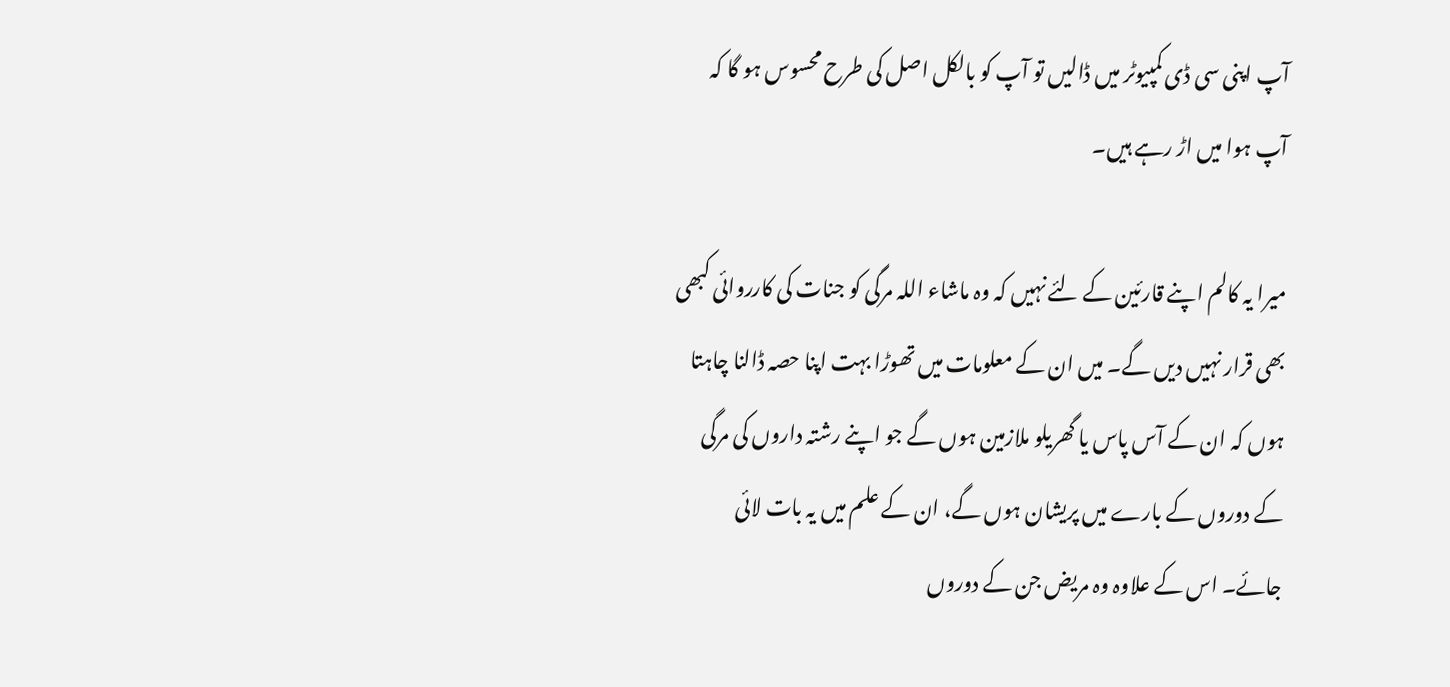آپ اپنی سی ڈی کمپیوٹر میں ڈالیں تو آپ کو بالکل اصل کی طرح محسوس ہو گا کہ آپ ہوا میں اڑ رہے ہیں۔

میرا یہ کالم اپنے قارئین کے لئے نہیں کہ وہ ماشاء اللہ مرگی کو جنات کی کارروائی کبھی بھی قرار نہیں دیں گے۔ میں ان کے معلومات میں تھوڑا بہت اپنا حصہ ڈالنا چاہتا ہوں کہ ان کے آس پاس یا گھریلو ملازمین ہوں گے جو اپنے رشتہ داروں کی مرگی کے دوروں کے بارے میں پریشان ہوں گے، ان کے علم میں یہ بات لائی جائے۔ اس کے علاوہ وہ مریض جن کے دوروں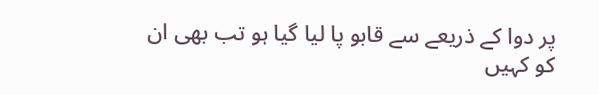پر دوا کے ذریعے سے قابو پا لیا گیا ہو تب بھی ان کو کہیں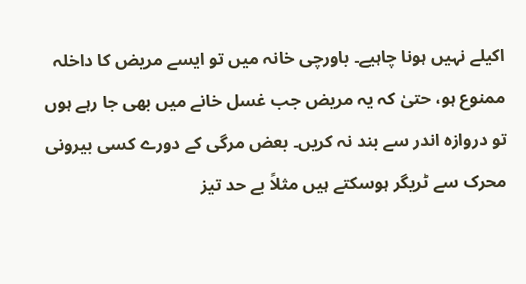اکیلے نہیں ہونا چاہیے۔ باورچی خانہ میں تو ایسے مریض کا داخلہ ممنوع ہو، حتیٰ کہ یہ مریض جب غسل خانے میں بھی جا رہے ہوں تو دروازہ اندر سے بند نہ کریں۔ بعض مرگی کے دورے کسی بیرونی محرک سے ٹریگر ہوسکتے ہیں مثلاً بے حد تیز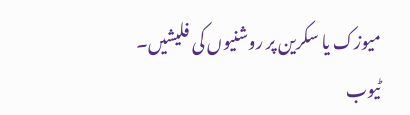میوزک یا سکرین پر روشنیوں کی فلیشیں۔ ٹیوب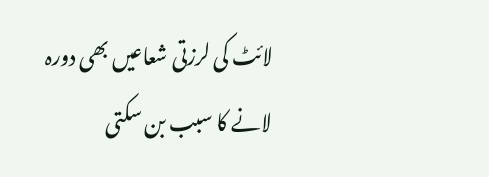لائٹ کی لرزتی شعاعیں بھی دورہ لانے کا سبب بن سکتی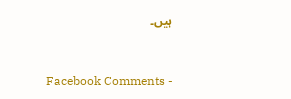ہیں۔


Facebook Comments -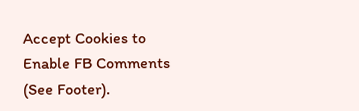Accept Cookies to Enable FB Comments (See Footer).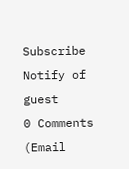Subscribe
Notify of
guest
0 Comments (Email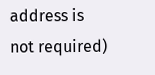address is not required)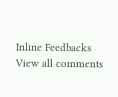Inline Feedbacks
View all comments